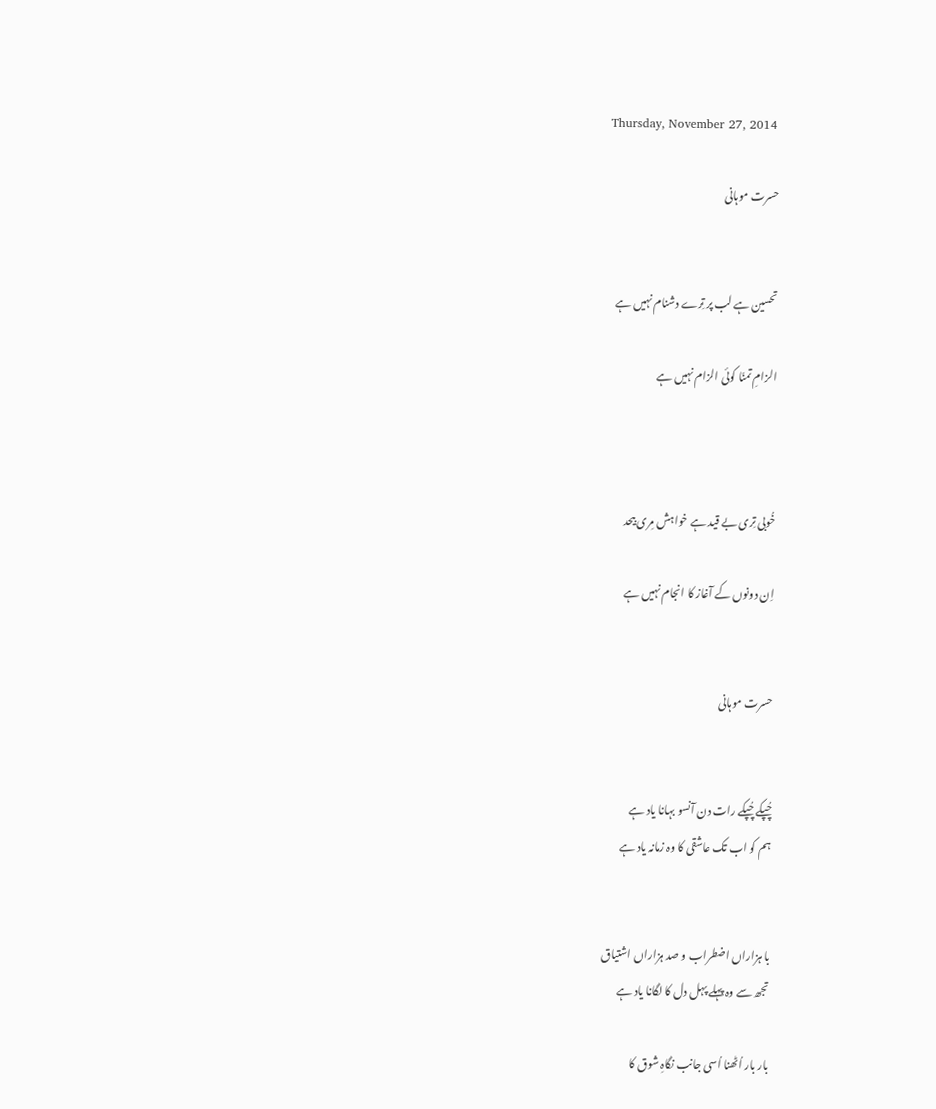Thursday, November 27, 2014

حسرت موہانی


تحسین ہے لب پر تِرے دشنام نہیں ہے

الزامِ تمنّا کوئی الزام نہیں ہے



خُوبی تِری بے قید ہے خواہش مِری بیحد

اِن دونوں کے آغاز کا انجام نہیں ہے


حسرت موہانی


چُپکے چُپکے رات دن آنسو بہانا یاد ہے
ہم کو اب تک عاشقی کا وہ زمانہ یاد ہے


با ہزاراں اضطراب و صد ہزاراں اشتیاق
تجھ سے وہ پہلے پہل دل کا لگانا یاد ہے

بار بار اُٹھنا اُسی جانب نگاہِ شوق کا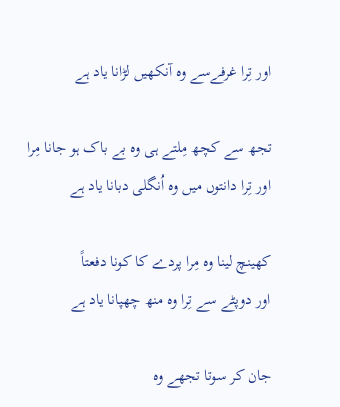اور تِرا غرفےسے وہ آنکھیں لڑانا یاد ہے

تجھ سے کچھ مِلتے ہی وہ بے باک ہو جانا مِرا
اور تِرا دانتوں میں وہ اُنگلی دبانا یاد ہے

کھینچ لینا وہ مِرا پردے کا کونا دفعتاً
اور دوپٹے سے تِرا وہ منھ چھپانا یاد ہے

جان کر سوتا تجھے وہ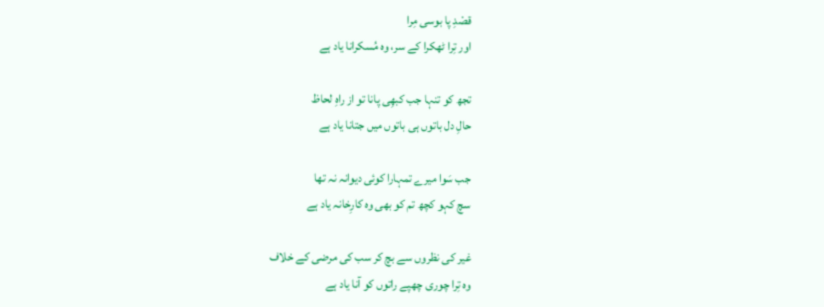قصْدِ پا بوسی مِرا
اور تِرا ٹھکرا کے سر، وہ مُسکرانا یاد ہے

تجھ کو تنہا جب کبھِی پانا تو از راہِ لحاظ
حالِ دل باتوں ہی باتوں میں جتانا یاد ہے

جب سَوا میرے تمہارا کوئی دیوانہ نہ تھا
سچ کہو کچھ تم کو بھی وہ کارِخانہ یاد ہے

غیر کی نظروں سے بچ کر سب کی مرضی کے خلاف
وہ تِرا چوری چھپے راتوں کو آنا یاد ہے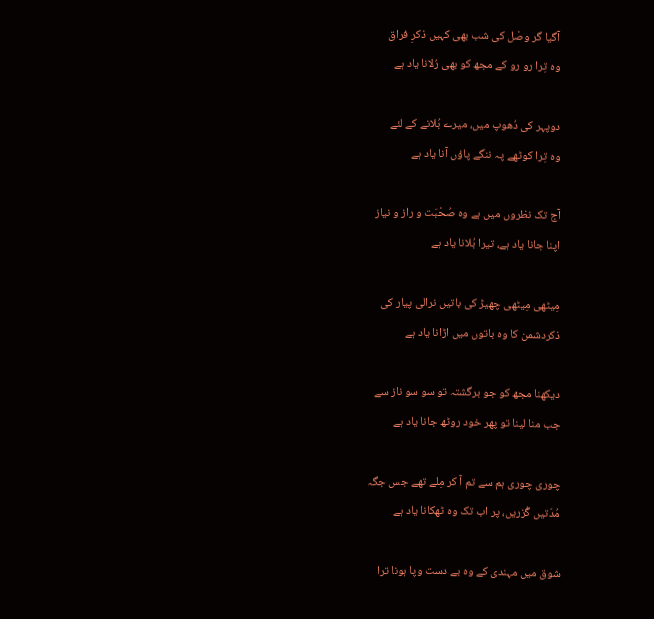آگیا گر وصْل کی شب بھی کہیں ذکرِ فراق
وہ تِرا رو رو کے مجھ کو بھی رُلانا یاد ہے

دوپہر کی دُھوپ میں، میرے بُلانے کے لئے
وہ تِرا کوٹھے پہ ننگے پاؤں آنا یاد ہے

آج تک نظروں میں ہے وہ صُحْبَت و راز و نیاز
اپنا جانا یاد ہے، تیرا بُلانا یاد ہے

مِیٹھی مِیٹھی چھیڑ کی باتیں نرالی پیار کی
ذکردشمن کا وہ باتوں میں اڑانا یاد ہے

دیکھنا مجھ کو جو برگشتہ تو سو سو ناز سے
جب منا لینا تو پھر خود روٹھ جانا یاد ہے

چوری چوری ہم سے تم آ کر مِلے تھے جس جگہ
مُدّتیں گُزریں، پر اب تک وہ ٹھکانا یاد ہے

شوق میں مہندی کے وہ بے دست وپا ہونا ترا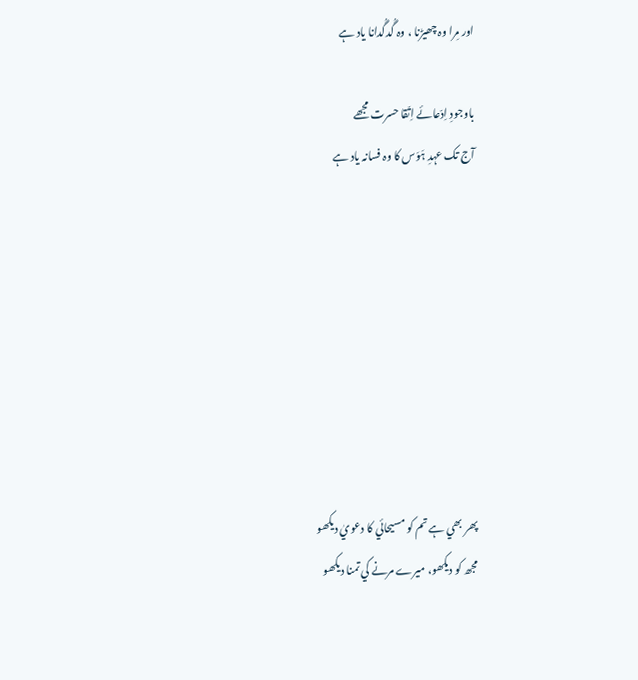اور مِرا وہ چھیڑنا ، وہ گُدگُدانا یاد ہے

باوجودِ اِدّعائے اِتّقا حسرت مجھے
آج تک عہدِ ہَوَس کا وہ فسانہ یاد ہے








پھر بھي ہے تم کو مسيحائي کا دعويٰ ديکھو
مجھ کو ديکھو، ميرے مرنے کي تمنا ديکھو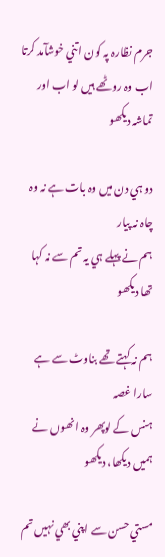جرم نظارہ پہ کون اتني خوشآمد کرتا
اب وہ روٹھے ہيں لو اب اور تماشہ ديکھو

دو ہي دن ميں وہ بات ہے نہ وہ چاہ نہ پيار
ہم نے پہلے ہي يہ تم سے نہ کہا تھا ديکھو

ہم نہ کہتے تھے بناوٹ سے ہے سارا غصہ
ہنس کے لوپھر وہ انھوں نے ہميں ديکھا، ديکھو

مستي حسن سے اپني بھي نہيں تم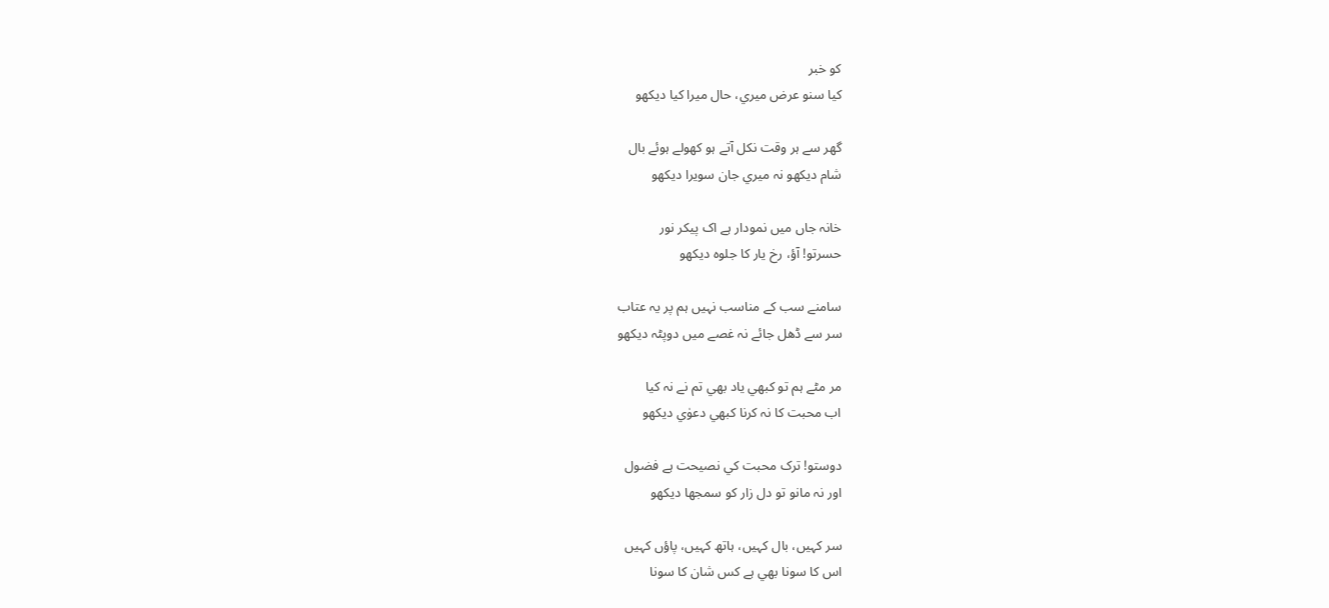کو خبر
کيا سنو عرض ميري، حال ميرا کيا ديکھو

گھر سے ہر وقت نکل آتے ہو کھولے ہوئے بال
شام ديکھو نہ ميري جان سويرا ديکھو

خانہ جاں ميں نمودار ہے اک پيکر نور
حسرتو! آؤ، رخ يار کا جلوہ ديکھو

سامنے سب کے مناسب نہيں ہم پر يہ عتاب
سر سے ڈھل جائے نہ غصے ميں دوپٹہ ديکھو

مر مٹے ہم تو کبھي ياد بھي تم نے نہ کيا
اب محبت کا نہ کرنا کبھي دعوٰي ديکھو

دوستو! ترک محبت کي نصيحت ہے فضول
اور نہ مانو تو دل زار کو سمجھا ديکھو

سر کہيں، بال کہيں، ہاتھ کہيں، پاؤں کہيں
اس کا سونا بھي ہے کس شان کا سونا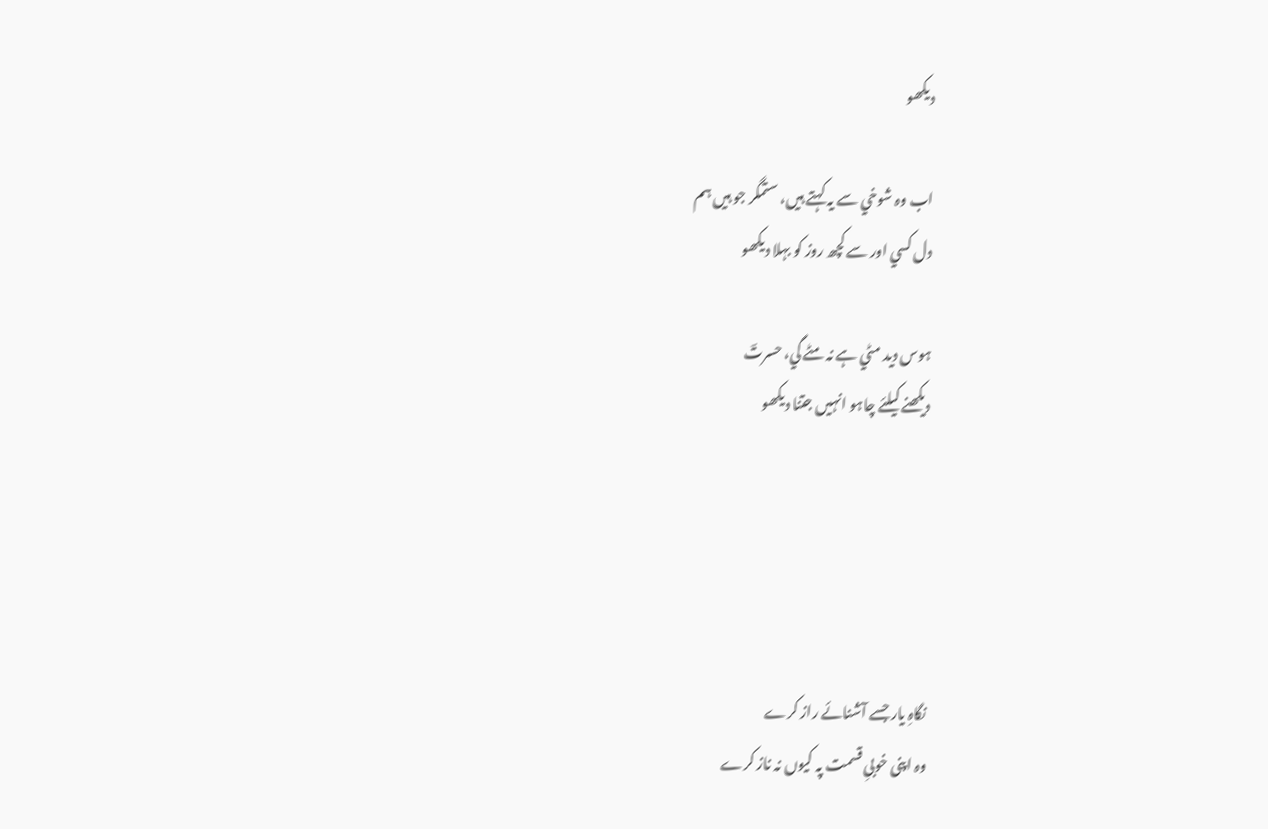ديکھو

اب وہ شوخي سے يہ کہتے ہيں، ستمگر جو ہيں ہم
دل کسي اور سے کچھ روز کو بہلا ديکھو

ہوس ديد مٹي ہے نہ مٹے گي، حسرتؔ
ديکھنے کيلئے چاہو انہيں جتنا ديکھو





نگاہِ یار جسے آشنائے راز کرے
وہ اپنی خوبیِ قسمت پہ کیوں نہ ناز کرے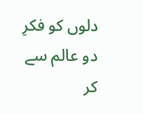دلوں کو فکرِ دو عالم سے کر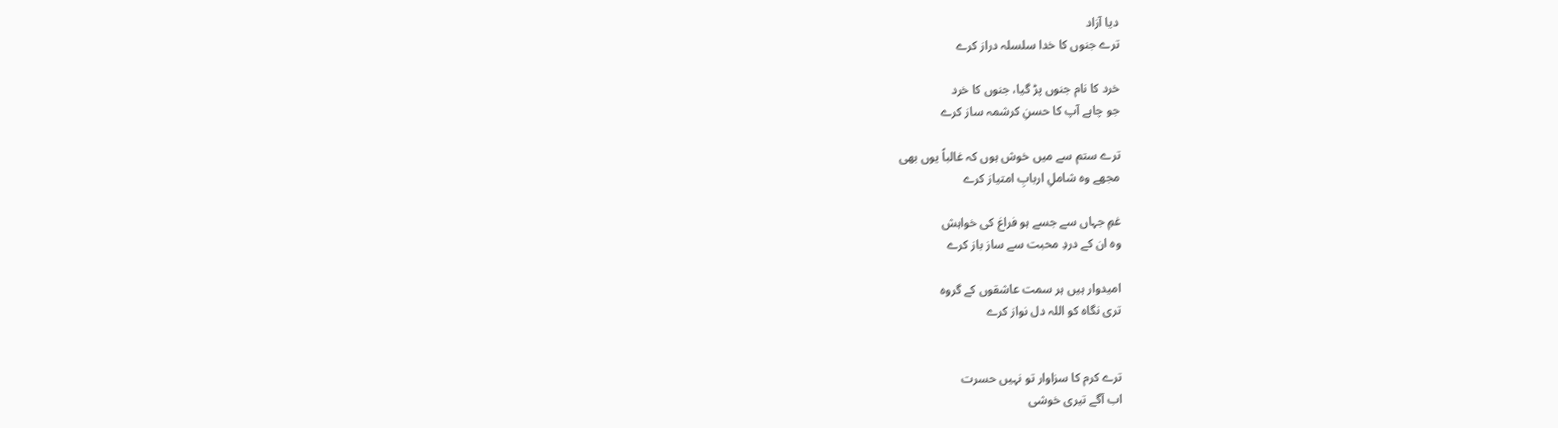دیا آزاد
ترے جنوں کا خدا سلسلہ دراز کرے

خرد کا نام جنوں پڑ گیا، جنوں کا خرد
جو چاہے آپ کا حسنِ کرشمہ ساز کرے

ترے ستم سے میں خوش ہوں کہ غالباً یوں بھی
مجھے وہ شاملِ اربابِ امتیاز کرے

غمِ جہاں سے جسے ہو فراغ کی خواہش
وہ ان کے دردِ محبت سے ساز باز کرے

امیدوار ہیں ہر سمت عاشقوں کے گروہ
تری نگاہ کو اللہ دل نواز کرے


ترے کرم کا سزاوار تو نہیں حسرت
اب آگے تیری خوشی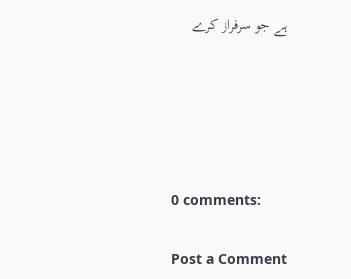ہے جو سرفراز کرے





0 comments:

Post a Comment